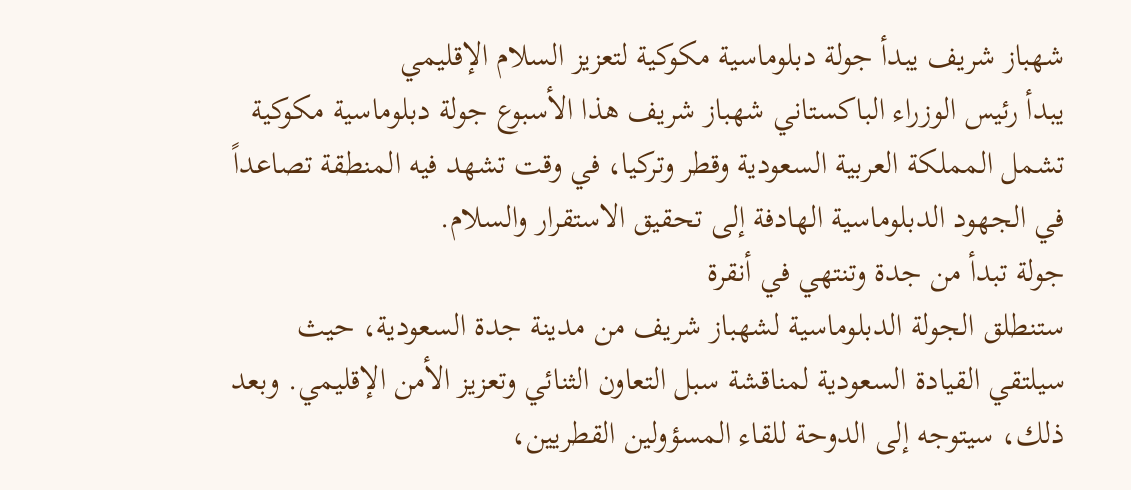شهباز شريف يبدأ جولة دبلوماسية مكوكية لتعزيز السلام الإقليمي
يبدأ رئيس الوزراء الباكستاني شهباز شريف هذا الأسبوع جولة دبلوماسية مكوكية تشمل المملكة العربية السعودية وقطر وتركيا، في وقت تشهد فيه المنطقة تصاعداً في الجهود الدبلوماسية الهادفة إلى تحقيق الاستقرار والسلام.
جولة تبدأ من جدة وتنتهي في أنقرة
ستنطلق الجولة الدبلوماسية لشهباز شريف من مدينة جدة السعودية، حيث سيلتقي القيادة السعودية لمناقشة سبل التعاون الثنائي وتعزيز الأمن الإقليمي. وبعد ذلك، سيتوجه إلى الدوحة للقاء المسؤولين القطريين،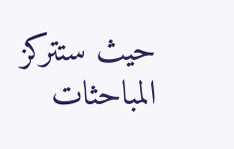حيث ستتركز المباحثات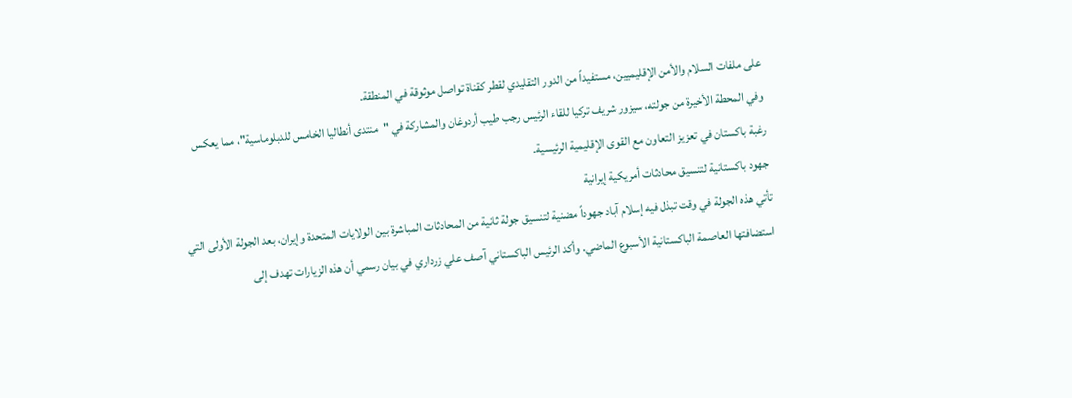على ملفات السلام والأمن الإقليميين، مستفيداً من الدور التقليدي لقطر كقناة تواصل موثوقة في المنطقة.
وفي المحطة الأخيرة من جولته، سيزور شريف تركيا للقاء الرئيس رجب طيب أردوغان والمشاركة في "منتدى أنطاليا الخامس للدبلوماسية"، مما يعكس رغبة باكستان في تعزيز التعاون مع القوى الإقليمية الرئيسية.
جهود باكستانية لتنسيق محادثات أمريكية إيرانية
تأتي هذه الجولة في وقت تبذل فيه إسلام آباد جهوداً مضنية لتنسيق جولة ثانية من المحادثات المباشرة بين الولايات المتحدة وإيران، بعد الجولة الأولى التي استضافتها العاصمة الباكستانية الأسبوع الماضي. وأكد الرئيس الباكستاني آصف علي زرداري في بيان رسمي أن هذه الزيارات تهدف إلى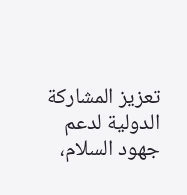تعزيز المشاركة الدولية لدعم جهود السلام،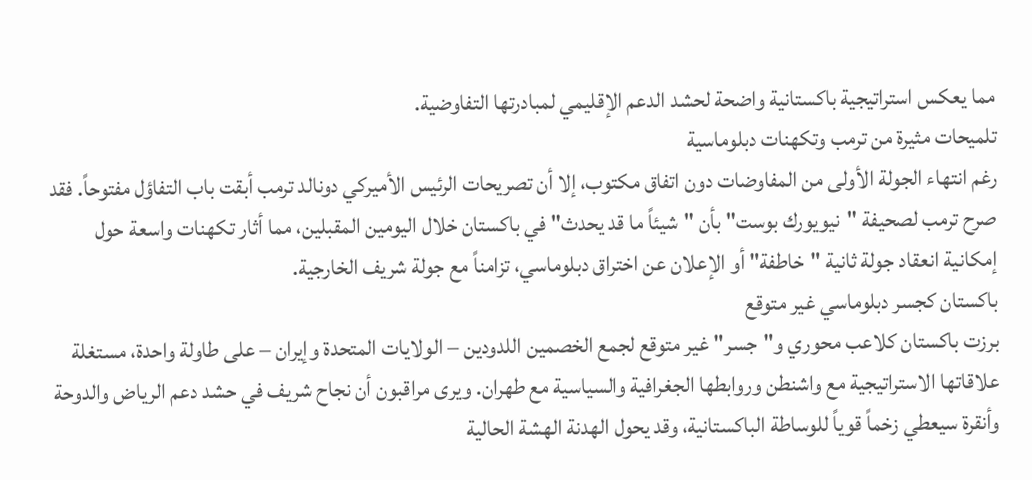مما يعكس استراتيجية باكستانية واضحة لحشد الدعم الإقليمي لمبادرتها التفاوضية.
تلميحات مثيرة من ترمب وتكهنات دبلوماسية
رغم انتهاء الجولة الأولى من المفاوضات دون اتفاق مكتوب، إلا أن تصريحات الرئيس الأميركي دونالد ترمب أبقت باب التفاؤل مفتوحاً. فقد صرح ترمب لصحيفة "نيويورك بوست" بأن "شيئاً ما قد يحدث" في باكستان خلال اليومين المقبلين، مما أثار تكهنات واسعة حول إمكانية انعقاد جولة ثانية "خاطفة" أو الإعلان عن اختراق دبلوماسي، تزامناً مع جولة شريف الخارجية.
باكستان كجسر دبلوماسي غير متوقع
برزت باكستان كلاعب محوري و"جسر" غير متوقع لجمع الخصمين اللدودين – الولايات المتحدة وإيران – على طاولة واحدة، مستغلة علاقاتها الاستراتيجية مع واشنطن وروابطها الجغرافية والسياسية مع طهران. ويرى مراقبون أن نجاح شريف في حشد دعم الرياض والدوحة وأنقرة سيعطي زخماً قوياً للوساطة الباكستانية، وقد يحول الهدنة الهشة الحالية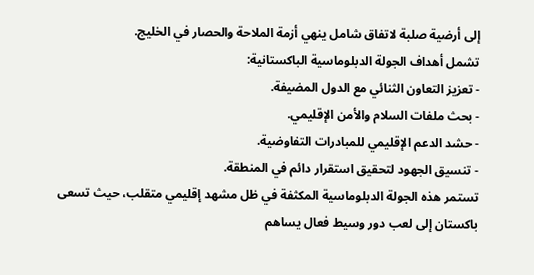إلى أرضية صلبة لاتفاق شامل ينهي أزمة الملاحة والحصار في الخليج.
تشمل أهداف الجولة الدبلوماسية الباكستانية:
- تعزيز التعاون الثنائي مع الدول المضيفة.
- بحث ملفات السلام والأمن الإقليمي.
- حشد الدعم الإقليمي للمبادرات التفاوضية.
- تنسيق الجهود لتحقيق استقرار دائم في المنطقة.
تستمر هذه الجولة الدبلوماسية المكثفة في ظل مشهد إقليمي متقلب، حيث تسعى باكستان إلى لعب دور وسيط فعال يساهم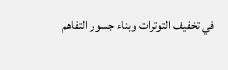في تخفيف التوترات وبناء جسور التفاهم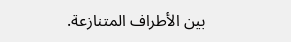بين الأطراف المتنازعة.